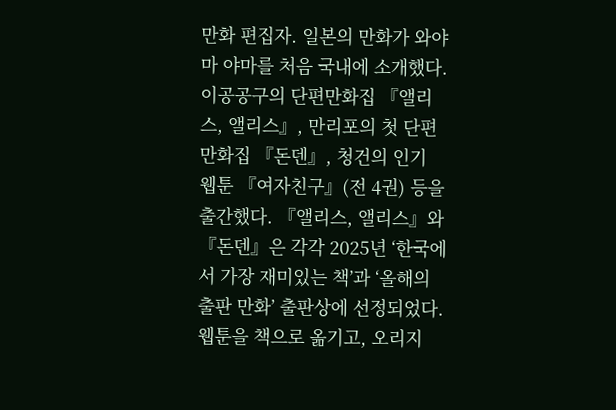만화 편집자. 일본의 만화가 와야마 야마를 처음 국내에 소개했다. 이공공구의 단편만화집 『앨리스, 앨리스』, 만리포의 첫 단편만화집 『돈덴』, 청건의 인기 웹툰 『여자친구』(전 4권) 등을 출간했다. 『앨리스, 앨리스』와 『돈덴』은 각각 2025년 ‘한국에서 가장 재미있는 책’과 ‘올해의 출판 만화’ 출판상에 선정되었다. 웹툰을 책으로 옮기고, 오리지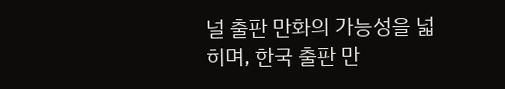널 출판 만화의 가능성을 넓히며, 한국 출판 만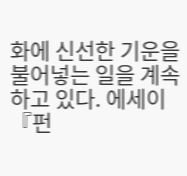화에 신선한 기운을 불어넣는 일을 계속하고 있다. 에세이 『펀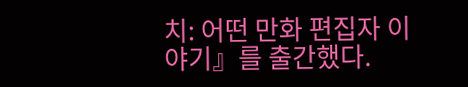치: 어떤 만화 편집자 이야기』를 출간했다.